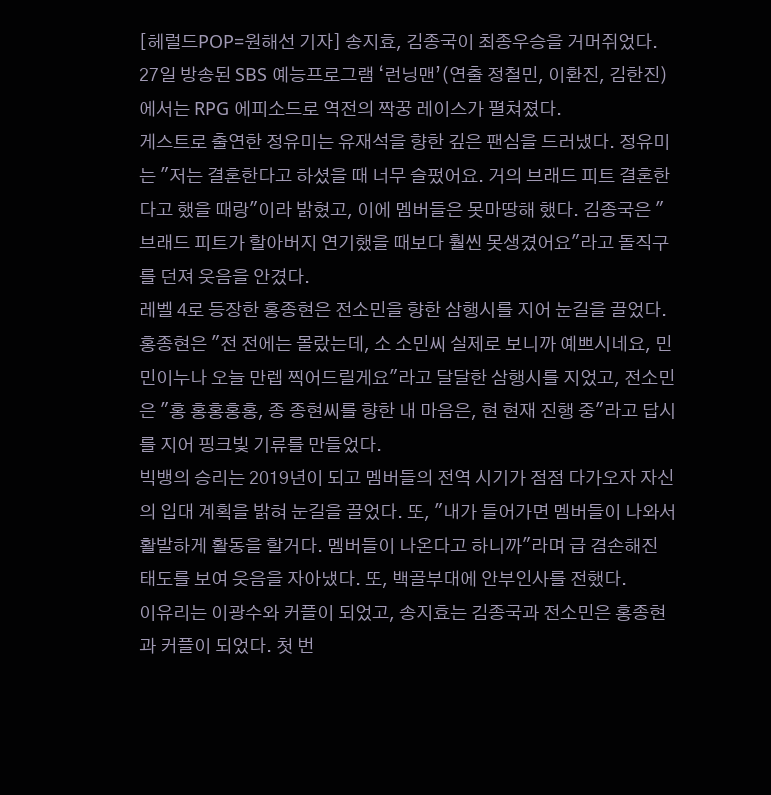[헤럴드POP=원해선 기자] 송지효, 김종국이 최종우승을 거머쥐었다.
27일 방송된 SBS 예능프로그램 ‘런닝맨’(연출 정철민, 이환진, 김한진)에서는 RPG 에피소드로 역전의 짝꿍 레이스가 펼쳐졌다.
게스트로 출연한 정유미는 유재석을 향한 깊은 팬심을 드러냈다. 정유미는 "저는 결혼한다고 하셨을 때 너무 슬펐어요. 거의 브래드 피트 결혼한다고 했을 때랑"이라 밝혔고, 이에 멤버들은 못마땅해 했다. 김종국은 "브래드 피트가 할아버지 연기했을 때보다 훨씬 못생겼어요"라고 돌직구를 던져 웃음을 안겼다.
레벨 4로 등장한 홍종현은 전소민을 향한 삼행시를 지어 눈길을 끌었다. 홍종현은 "전 전에는 몰랐는데, 소 소민씨 실제로 보니까 예쁘시네요, 민 민이누나 오늘 만렙 찍어드릴게요"라고 달달한 삼행시를 지었고, 전소민은 "홍 홍홍홍홍, 종 종현씨를 향한 내 마음은, 현 현재 진행 중"라고 답시를 지어 핑크빛 기류를 만들었다.
빅뱅의 승리는 2019년이 되고 멤버들의 전역 시기가 점점 다가오자 자신의 입대 계획을 밝혀 눈길을 끌었다. 또, "내가 들어가면 멤버들이 나와서 활발하게 활동을 할거다. 멤버들이 나온다고 하니까"라며 급 겸손해진 태도를 보여 웃음을 자아냈다. 또, 백골부대에 안부인사를 전했다.
이유리는 이광수와 커플이 되었고, 송지효는 김종국과 전소민은 홍종현과 커플이 되었다. 첫 번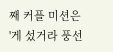째 커플 미션은 '게 섰거라 풍선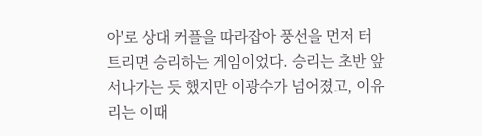아'로 상대 커플을 따라잡아 풍선을 먼저 터트리면 승리하는 게임이었다. 승리는 초반 앞서나가는 듯 했지만 이광수가 넘어졌고, 이유리는 이때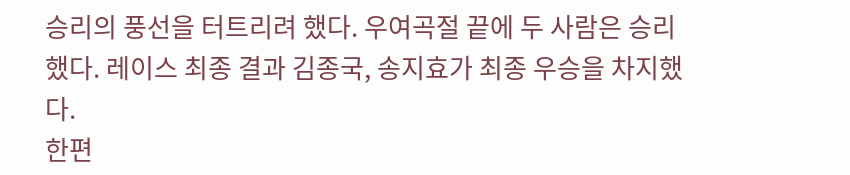승리의 풍선을 터트리려 했다. 우여곡절 끝에 두 사람은 승리했다. 레이스 최종 결과 김종국, 송지효가 최종 우승을 차지했다.
한편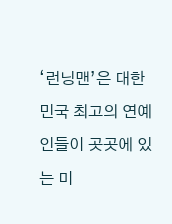‘런닝맨’은 대한민국 최고의 연예인들이 곳곳에 있는 미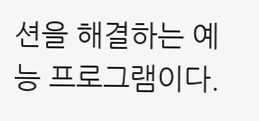션을 해결하는 예능 프로그램이다.